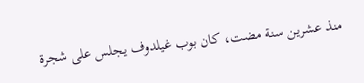منذ عشرين سنة مضت، كان بوب غيلدوف يجلس على شجرة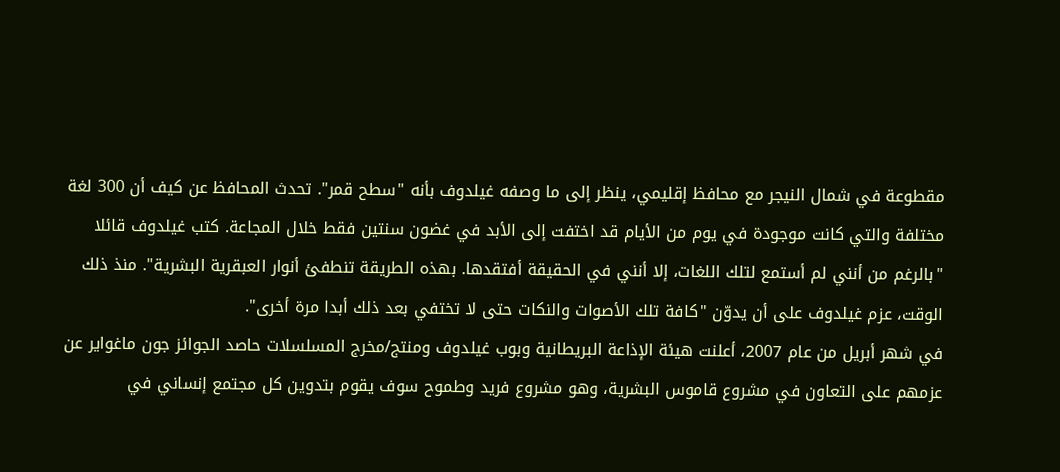مقطوعة في شمال النيجر مع محافظ إقليمي، ينظر إلى ما وصفه غيلدوف بأنه "سطح قمر". تحدث المحافظ عن كيف أن 300 لغة مختلفة والتي كانت موجودة في يوم من الأيام قد اختفت إلى الأبد في غضون سنتين فقط خلال المجاعة. كتب غيلدوف قائلا "بالرغم من أنني لم أستمع لتلك اللغات، إلا أنني في الحقيقة أفتقدها. بهذه الطريقة تنطفئ أنوار العبقرية البشرية". منذ ذلك الوقت، عزم غيلدوف على أن يدوّن "كافة تلك الأصوات والنكات حتى لا تختفي بعد ذلك أبدا مرة أخرى".
في شهر أبريل من عام 2007، أعلنت هيئة الإذاعة البريطانية وبوب غيلدوف ومنتج/مخرج المسلسلات حاصد الجوائز جون ماغواير عن عزمهم على التعاون في مشروع قاموس البشرية، وهو مشروع فريد وطموح سوف يقوم بتدوين كل مجتمع إنساني في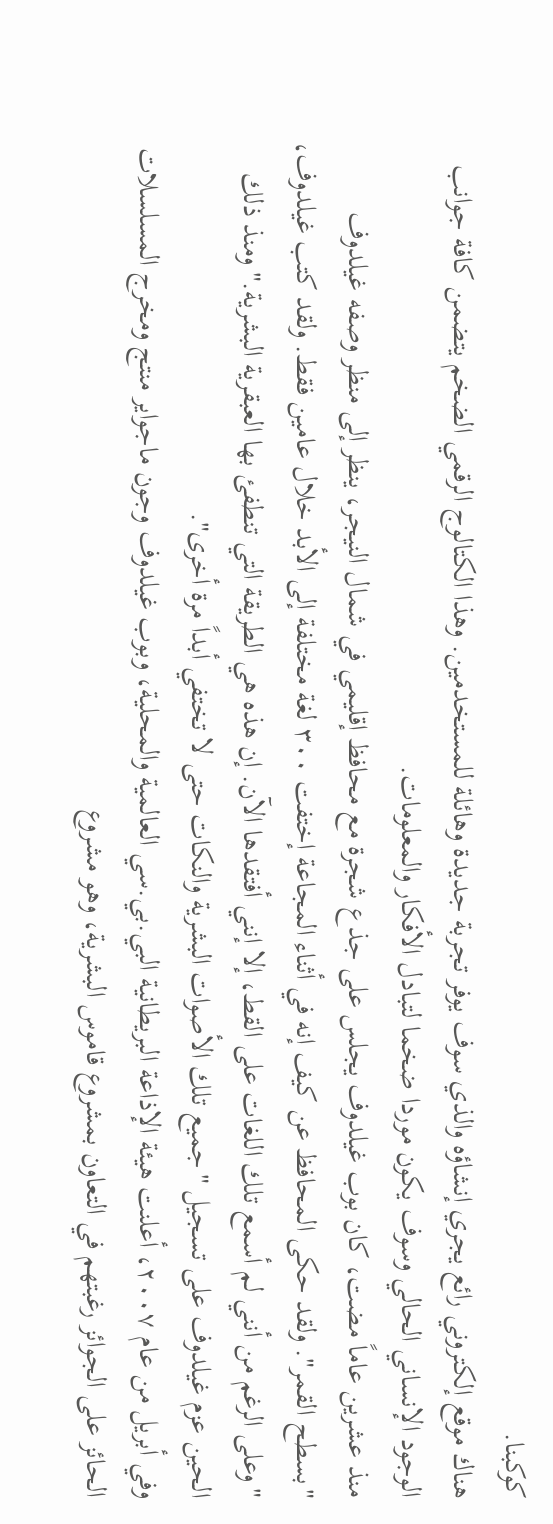كوكبنا.
هناك موقع إلكتروني رائع يجري إنشاؤه والذي سوف يوفر تجربة جديدة وهائلة للمستخدمين. وهذا الكتالوج الرقمي الضخم يتضمن كافة جوانب الوجود الإنساني الحالي وسوف يكون موردا ضخما لتبادل الأفكار والمعلومات.
منذ عشرين عاماً مضت، كان بوب غيلدوف يجلس على جذع شجرة مع محافظ إقليمي في شمال النيجر، ينظر إلى منظر وصفه غيلدوف "بسطح القمر". ولقد حكى المحافظ عن كيف إنه في أثناء المجاعة إختفت ٣٠٠ لغة مختلفة إلى الأبد خلال عامين فقط. ولقد كتب غيلدوف، "وعلى الرغم من أنني لم أسمع تلك اللغات على القط، إلا إنني أفتقدها الآن. إن هذه هي الطريقة التي تنطفئ بها العبقرية البشرية." ومنذ ذلك الحين عزم غيلدوف على تسجيل "جميع تلك الأصوات البشرية والنكات حتى لا تختفي أبداً مرة أخرى".
وفي أبريل من عام ٢٠٠٧، أعلنت هيئة الإذاعة البريطانية البي.بي.سي العالمية والمحلية، وبوب غيلدوف وجون ماجواير منتج ومخرج المسلسلات الحائز على الجوائز رغبتهم في التعاون بمشروع قاموس البشرية، وهو مشروع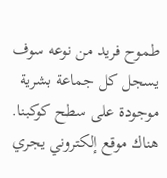طموح فريد من نوعه سوف يسجل كل جماعة بشرية موجودة على سطح كوكبنا.
هناك موقع إلكتروني يجري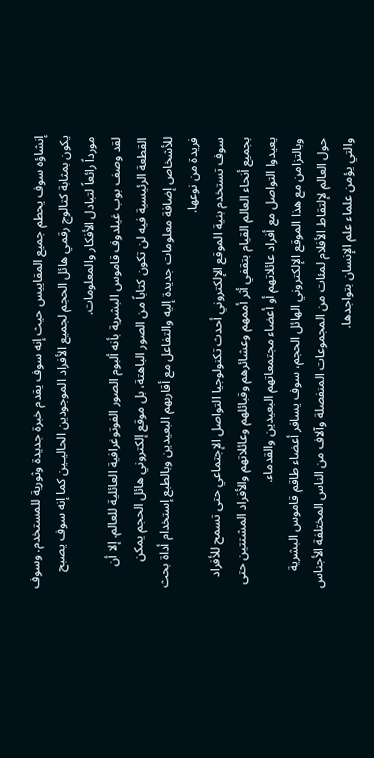إنشاؤه سوف يحطم جميع المقاييس حيث إنه سوف يقدم خبرة جديدة وثورية للمستخدم. وسوف يكون بمثابة كتالوج رقمي هائل الحجم لجميع الأفراد الموجودين الحاليـين كما إنه سوف يصبح مورداً رائعاً لتبادل الأفكار والمعلومات.
لقد وصف بوب غيلدوف قاموس البشرية بأنه ألبوم الصور الفوتوغرافية العائلية للعالم. إلا أن القطعة الرئيسية فيه لن تكون كتاباً من الصور الباهتة، بل موقع إلكتروني هائل الحجم يمكن للأشخاص إضافة معلومات جديدة إليه والتفاعل مع أقاربهم البعيدين وبالطبع إستخدام أداة بحث فريدة من نوعها.
سوف تستخدم بنية الموقع الإلكتروني أحدث تكنولوجيا التواصل الإجتماعي حتى تسمح للأفراد بجميع أنحاء العالم القيام بتقفي أثر أممهم وعشائرهم وقبائلهم وعائلاتهم والأفراد المشتتين حتى يعيدوا التواصل مع أفراد عائلاتهم أو أعضاء مجتمعاتهم البعيدين والقدماء.
وبالتزامن مع هذا الموقع الإلكتروني الهائل الحجم، سوف يسافر أعضاء طاقم قاموس البشرية حول العالم لإلتقاط الأفلام لمئات من المجموعات المنفصلة وآلاف من الناس المختلفة الأجناس والتي يؤمن علماء علم الإنسان بتواجدها.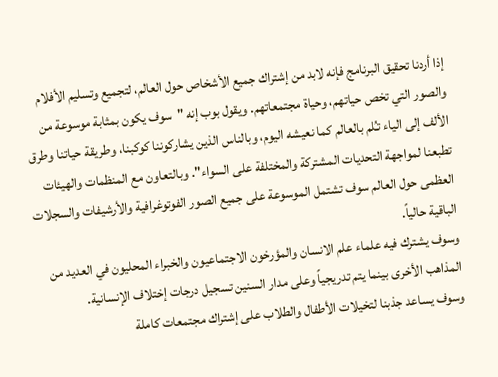إذا أردنا تحقيق البرنامج فإنه لابد من إشتراك جميع الأشخاص حول العالم، لتجميع وتسليم الأفلام والصور التي تخص حياتهم، وحياة مجتمعاتهم. ويقول بوب إنه "سوف يكون بمثابة موسوعة من الألف إلى الياء تـُلم بالعالم كما نعيشه اليوم، وبالناس الذين يشاركوننا كوكبنا، وطريقة حياتنا وطرق تطبعنا لمواجهة التحديات المشتركة والمختلفة على السواء". وبالتعاون مع المنظمات والهيئات العظمى حول العالم سوف تشتمل الموسوعة على جميع الصور الفوتوغرافية والأرشيفات والسجلات الباقية حالياً.
وسوف يشترك فيه علماء علم الانسان والمؤرخون الاجتماعيون والخبراء المحليون في العديد من المذاهب الأخرى بينما يتم تدريجياً وعلى مدار السنين تسجيل درجات إختلاف الإنسانية.
وسوف يساعد جذبنا لتخيلات الأطفال والطلاب على إشتراك مجتمعات كاملة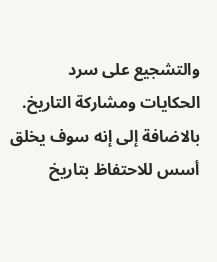والتشجيع على سرد الحكايات ومشاركة التاريخ. بالاضافة إلى إنه سوف يخلق أسس للاحتفاظ بتاريخ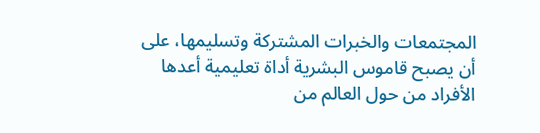المجتمعات والخبرات المشتركة وتسليمها، على أن يصبح قاموس البشرية أداة تعليمية أعدها الأفراد من حول العالم من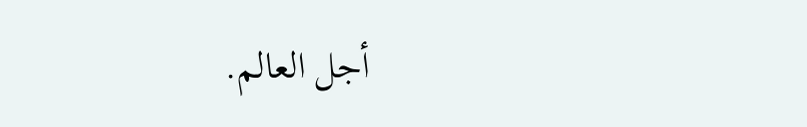أجل العالم.